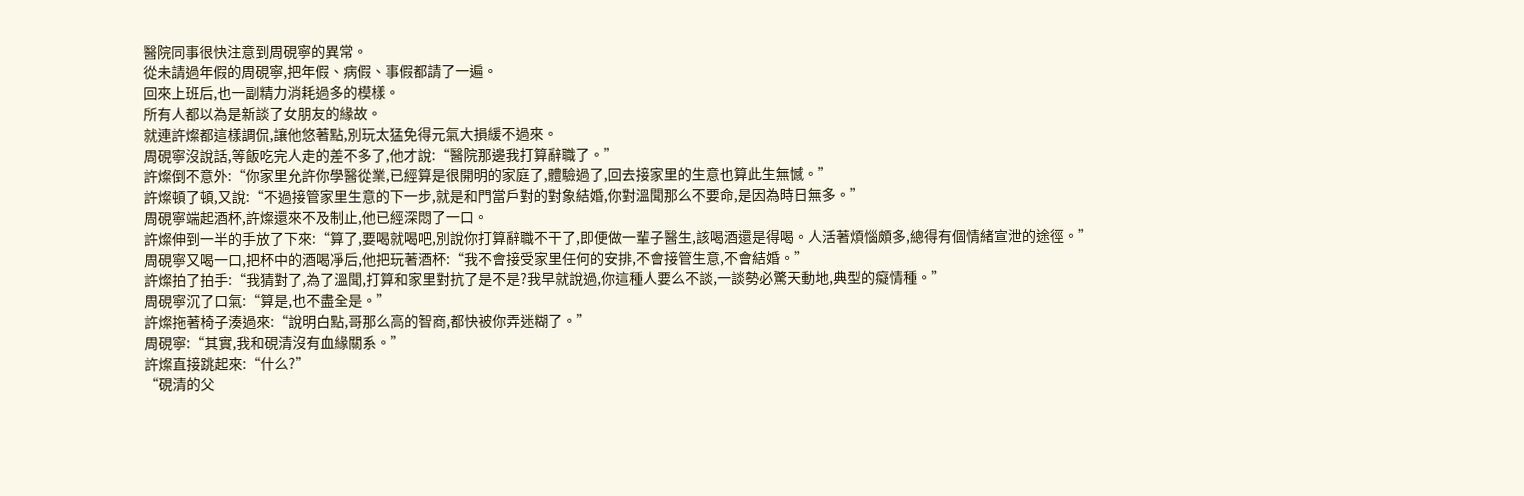醫院同事很快注意到周硯寧的異常。
從未請過年假的周硯寧,把年假、病假、事假都請了一遍。
回來上班后,也一副精力消耗過多的模樣。
所有人都以為是新談了女朋友的緣故。
就連許燦都這樣調侃,讓他悠著點,別玩太猛免得元氣大損緩不過來。
周硯寧沒說話,等飯吃完人走的差不多了,他才說:“醫院那邊我打算辭職了。”
許燦倒不意外:“你家里允許你學醫從業,已經算是很開明的家庭了,體驗過了,回去接家里的生意也算此生無憾。”
許燦頓了頓,又說:“不過接管家里生意的下一步,就是和門當戶對的對象結婚,你對溫聞那么不要命,是因為時日無多。”
周硯寧端起酒杯,許燦還來不及制止,他已經深悶了一口。
許燦伸到一半的手放了下來:“算了,要喝就喝吧,別說你打算辭職不干了,即便做一輩子醫生,該喝酒還是得喝。人活著煩惱頗多,總得有個情緒宣泄的途徑。”
周硯寧又喝一口,把杯中的酒喝凈后,他把玩著酒杯:“我不會接受家里任何的安排,不會接管生意,不會結婚。”
許燦拍了拍手:“我猜對了,為了溫聞,打算和家里對抗了是不是?我早就說過,你這種人要么不談,一談勢必驚天動地,典型的癡情種。”
周硯寧沉了口氣:“算是,也不盡全是。”
許燦拖著椅子湊過來:“說明白點,哥那么高的智商,都快被你弄迷糊了。”
周硯寧:“其實,我和硯清沒有血緣關系。”
許燦直接跳起來:“什么?”
“硯清的父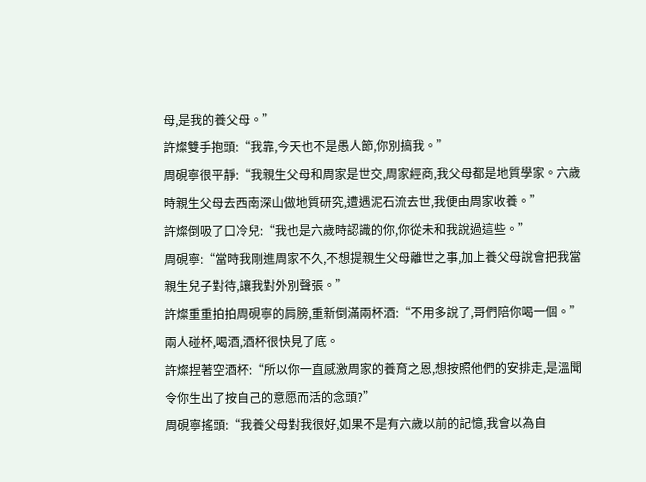母,是我的養父母。”
許燦雙手抱頭:“我靠,今天也不是愚人節,你別搞我。”
周硯寧很平靜:“我親生父母和周家是世交,周家經商,我父母都是地質學家。六歲時親生父母去西南深山做地質研究,遭遇泥石流去世,我便由周家收養。”
許燦倒吸了口冷兒:“我也是六歲時認識的你,你從未和我說過這些。”
周硯寧:“當時我剛進周家不久,不想提親生父母離世之事,加上養父母說會把我當親生兒子對待,讓我對外別聲張。”
許燦重重拍拍周硯寧的肩膀,重新倒滿兩杯酒:“不用多說了,哥們陪你喝一個。”
兩人碰杯,喝酒,酒杯很快見了底。
許燦捏著空酒杯:“所以你一直感激周家的養育之恩,想按照他們的安排走,是溫聞令你生出了按自己的意愿而活的念頭?”
周硯寧搖頭:“我養父母對我很好,如果不是有六歲以前的記憶,我會以為自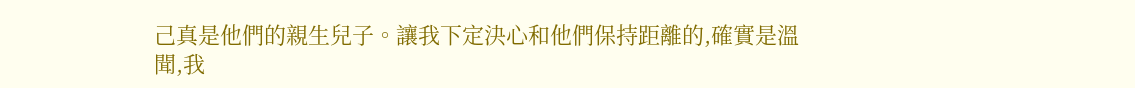己真是他們的親生兒子。讓我下定決心和他們保持距離的,確實是溫聞,我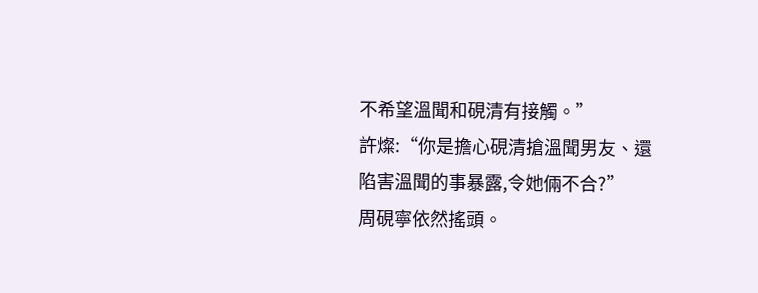不希望溫聞和硯清有接觸。”
許燦:“你是擔心硯清搶溫聞男友、還陷害溫聞的事暴露,令她倆不合?”
周硯寧依然搖頭。